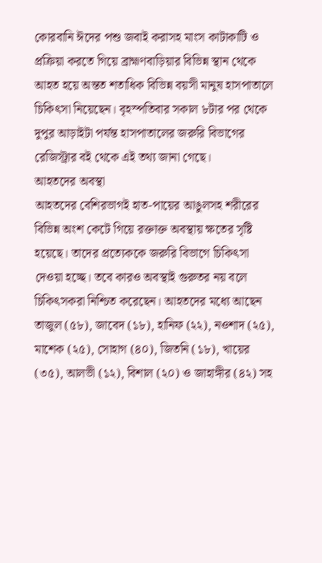কোরবানি ঈদের পশু জবাই করাসহ মাংস কাটাকাটি ও প্রক্রিয়া করতে গিয়ে ব্রাহ্মণবাড়িয়ার বিভিন্ন স্থান থেকে আহত হয়ে অন্তত শতাধিক বিভিন্ন বয়সী মানুষ হাসপাতালে চিকিৎসা নিয়েছেন। বৃহস্পতিবার সকাল ৮টার পর থেকে দুপুর আড়াইটা পর্যন্ত হাসপাতালের জরুরি বিভাগের রেজিস্ট্রার বই থেকে এই তথ্য জানা গেছে।
আহতদের অবস্থা
আহতদের বেশিরভাগই হাত-পায়ের আঙুলসহ শরীরের বিভিন্ন অংশ কেটে গিয়ে রক্তাক্ত অবস্থায় ক্ষতের সৃষ্টি হয়েছে। তাদের প্রত্যেককে জরুরি বিভাগে চিকিৎসা দেওয়া হচ্ছে। তবে কারও অবস্থাই গুরুতর নয় বলে চিকিৎসকরা নিশ্চিত করেছেন। আহতদের মধ্যে আছেন তাজুল (৫৮), জাবেদ (১৮), হানিফ (২২), নওশাদ (২৫), মাশেক (২৫), সোহাগ (৪০), জিতনি (১৮), খায়ের (৩৫), আলভী (১২), বিশাল (২০) ও জাহাঙ্গীর (৪২) সহ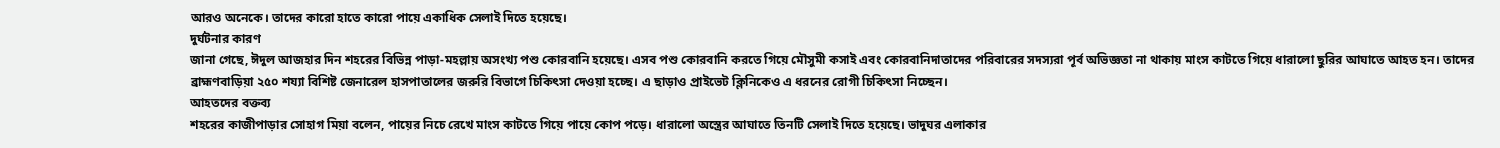আরও অনেকে। তাদের কারো হাতে কারো পায়ে একাধিক সেলাই দিতে হয়েছে।
দুর্ঘটনার কারণ
জানা গেছে, ঈদুল আজহার দিন শহরের বিভিন্ন পাড়া-মহল্লায় অসংখ্য পশু কোরবানি হয়েছে। এসব পশু কোরবানি করতে গিয়ে মৌসুমী কসাই এবং কোরবানিদাতাদের পরিবারের সদস্যরা পূর্ব অভিজ্ঞতা না থাকায় মাংস কাটতে গিয়ে ধারালো ছুরির আঘাতে আহত হন। তাদের ব্রাহ্মণবাড়িয়া ২৫০ শয্যা বিশিষ্ট জেনারেল হাসপাতালের জরুরি বিভাগে চিকিৎসা দেওয়া হচ্ছে। এ ছাড়াও প্রাইভেট ক্লিনিকেও এ ধরনের রোগী চিকিৎসা নিচ্ছেন।
আহতদের বক্তব্য
শহরের কাজীপাড়ার সোহাগ মিয়া বলেন, পায়ের নিচে রেখে মাংস কাটতে গিয়ে পায়ে কোপ পড়ে। ধারালো অস্ত্রের আঘাতে তিনটি সেলাই দিতে হয়েছে। ভাদুঘর এলাকার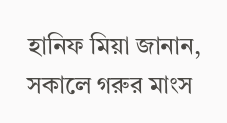হানিফ মিয়া জানান, সকালে গরুর মাংস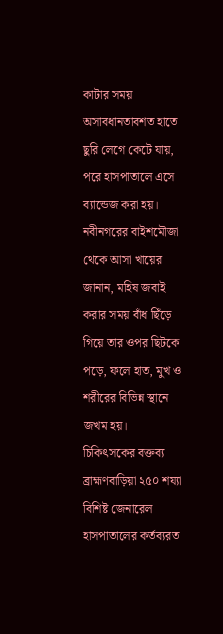কাটার সময় অসাবধানতাবশত হাতে ছুরি লেগে কেটে যায়, পরে হাসপাতালে এসে ব্যান্ডেজ করা হয়। নবীনগরের বাইশমৌজা থেকে আসা খায়ের জানান, মহিষ জবাই করার সময় বাঁধ ছিঁড়ে গিয়ে তার ওপর ছিটকে পড়ে, ফলে হাত, মুখ ও শরীরের বিভিন্ন স্থানে জখম হয়।
চিকিৎসকের বক্তব্য
ব্রাহ্মণবাড়িয়া ২৫০ শয্যা বিশিষ্ট জেনারেল হাসপাতালের কর্তব্যরত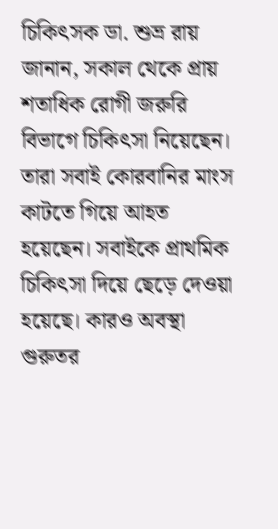চিকিৎসক ডা. শুভ্র রায় জানান, সকাল থেকে প্রায় শতাধিক রোগী জরুরি বিভাগে চিকিৎসা নিয়েছেন। তারা সবাই কোরবানির মাংস কাটতে গিয়ে আহত হয়েছেন। সবাইকে প্রাথমিক চিকিৎসা দিয়ে ছেড়ে দেওয়া হয়েছে। কারও অবস্থা গুরুতর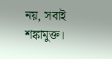নয়, সবাই শঙ্কামুক্ত।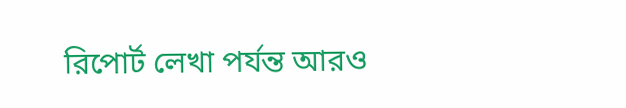রিপোর্ট লেখা পর্যন্ত আরও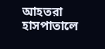আহতরা হাসপাতালে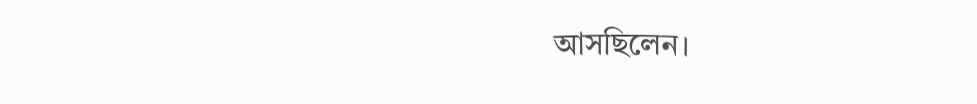আসছিলেন।